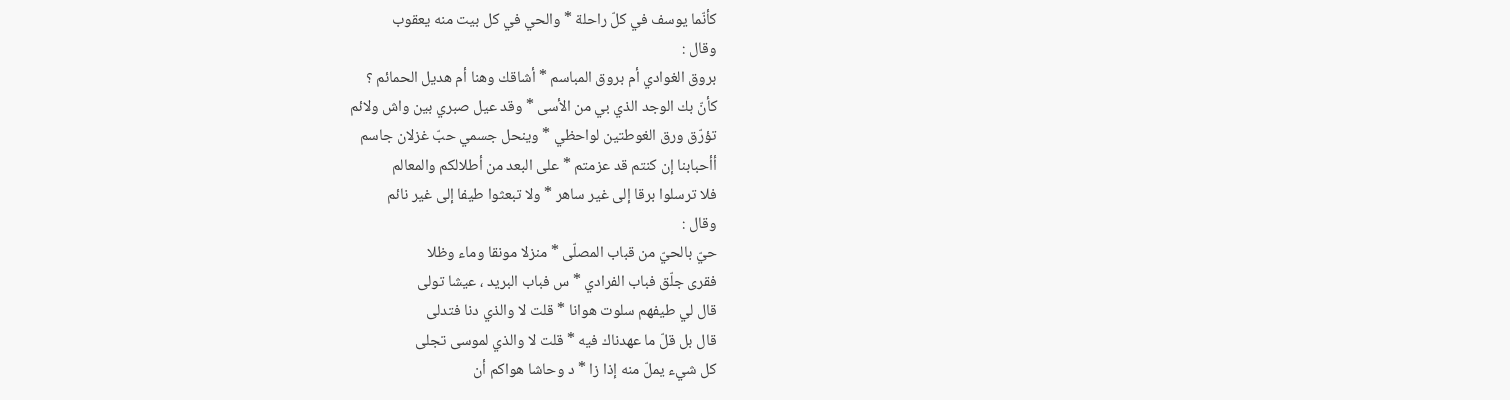كأنّما يوسف في كلّ راحلة * والحي في كل بيت منه يعقوب
وقال :
بروق الغوادي أم بروق المباسم * أشاقك وهنا أم هديل الحمائم ؟
كأنّ بك الوجد الذي بي من الأسى * وقد عيل صبري بين واش ولائم
تؤرّق ورق الغوطتين لواحظي * وينحل جسمي حبّ غزلان جاسم
أأحبابنا إن كنتم قد عزمتم * على البعد من أطلالكم والمعالم
فلا ترسلوا برقا إلى غير ساهر * ولا تبعثوا طيفا إلى غير نائم
وقال :
حيّ بالحيّ من قباب المصلّى * منزلا مونقا وماء وظلا
فقرى جلّق فباب الفرادي * س فباب البريد ، عيشا تولى
قال لي طيفهم سلوت هوانا * قلت لا والذي دنا فتدلى
قال بل قلّ ما عهدناك فيه * قلت لا والذي لموسى تجلى
كل شيء يملّ منه إذا زا * د وحاشا هواكم أن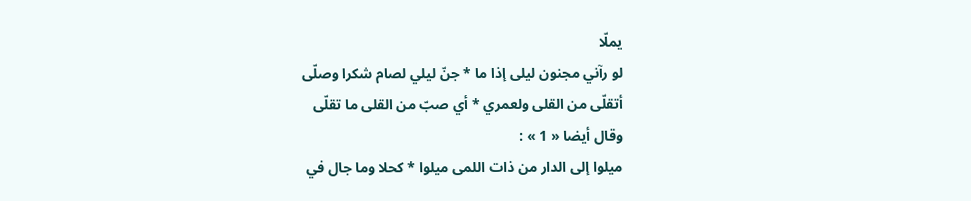يملّا
لو رآني مجنون ليلى إذا ما * جنّ ليلي لصام شكرا وصلّى
أتقلّى من القلى ولعمري * أي صبّ من القلى ما تقلّى
وقال أيضا « 1 » :
ميلوا إلى الدار من ذات اللمى ميلوا * كحلا وما جال في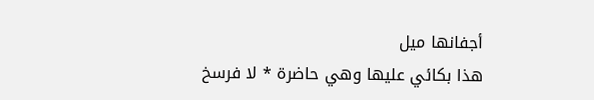أجفانها ميل
هذا بكائي عليها وهي حاضرة * لا فرسخ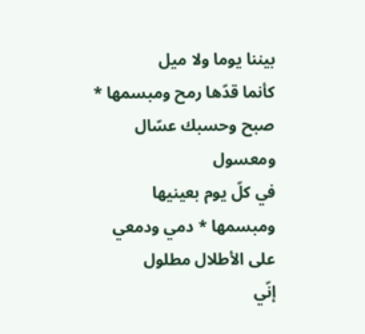بيننا يوما ولا ميل
كأنما قدّها رمح ومبسمها * صبح وحسبك عسّال ومعسول
في كلّ يوم بعينيها ومبسمها * دمي ودمعي على الأطلال مطلول
إنّي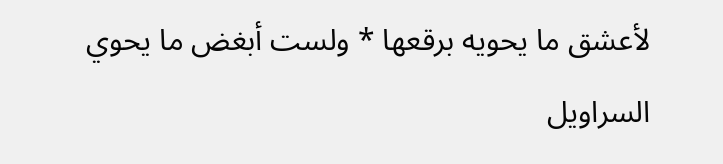لأعشق ما يحويه برقعها * ولست أبغض ما يحوي السراويل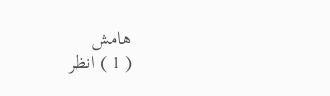هامش
( 1 ) انظر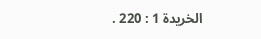الخريدة 1 : 220 .